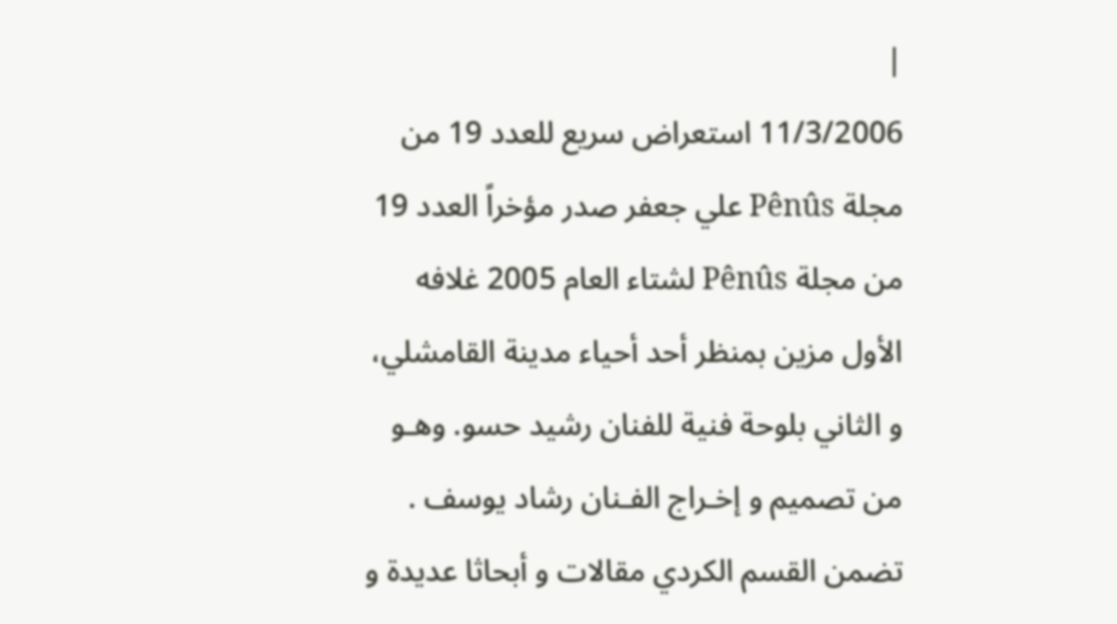|
11/3/2006 استعراض سريع للعدد 19 من مجلة Pênûs علي جعفر صدر مؤخراً العدد 19 من مجلة Pênûs لشتاء العام 2005 غلافه الأول مزين بمنظر أحد أحياء مدينة القامشلي، و الثاني بلوحة فنية للفنان رشيد حسو. وهـو من تصميم و إخـراج الفـنان رشاد يوسف . تضمن القسم الكردي مقالات و أبحاثا عديدة و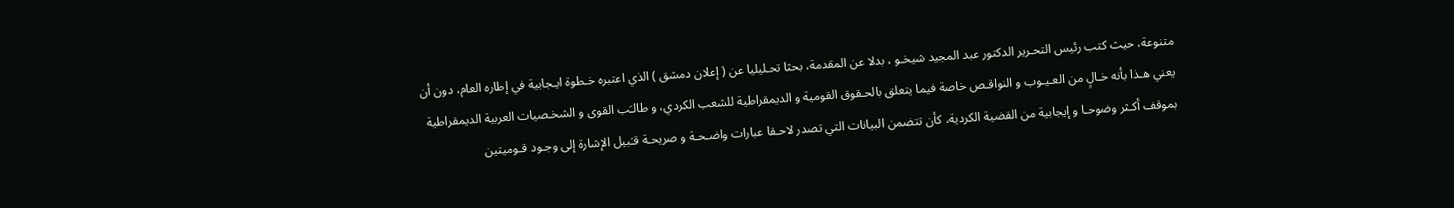متنوعة، حيث كتب رئيس التحـرير الدكتور عبد المجيد شيخـو ، بدلا عن المقدمة، بحثا تحـليليا عن ( إعلان دمشق ) الذي اعتبره خـطوة ايـجابية في إطاره العام، دون أن يعني هـذا بأنه خـالٍ من العـيـوب و النواقـص خاصة فيما يتعلق بالحـقوق القومية و الديمقراطية للشعب الكردي، و طالـَب القوى و الشخـصيات العربية الديمقراطية بموقف أكـثر وضوحـا و إيجابية من القضية الكردية، كأن تتضمن البيانات التي تصدر لاحـقا عبارات واضـحـة و صريحـة قـَبيل الإشارة إلى وجـود قـوميتين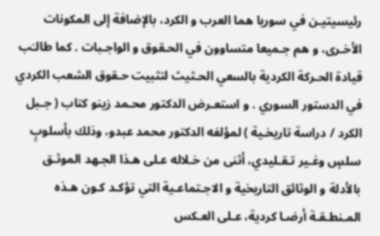رئيسيتيـن في سوريا هما العرب و الكرد، بالإضافة إلى المكونات الأخـرى، و هم جـميعا متساوون في الحـقوق و الواجـبات . كما طالـَب قيادة الحـركة الكردية بالسعي الحـثيث لتثبيت حـقوق الشعب الكردي في الدستور السوري . و استعـرض الدكتور محـمد زينو كتاب ( جـبل الكرد / دراسة تاريخـية ) لمؤلفه الدكتور محمد عبدو، وذلك بأسلوبٍ سلسٍ وغـير تـقـليدي، أثنى من خـلاله عـلى هـذا الجـهد الموثـق بالأدلة و الوثائق التاريخية و الاجـتماعـية التي تؤكـد كـون هـذه المـنطـقـة أرضـا كردية، عـلى العـكس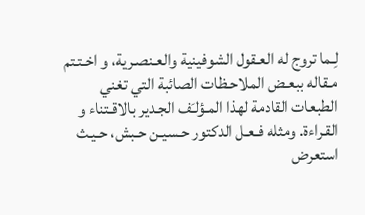لِـما تروج له العـقول الشوفينية والعـنصـرية، و اخـتـتم مـقاله ببعـض الملاحـظات الصائبة التي تغني الطبعات القادمة لهذا المـؤلـَف الجـدير بالاقـتناء و القـراءة. ومثله فـعـل الدكتور حـسيـن حـبش، حـيـث استعرض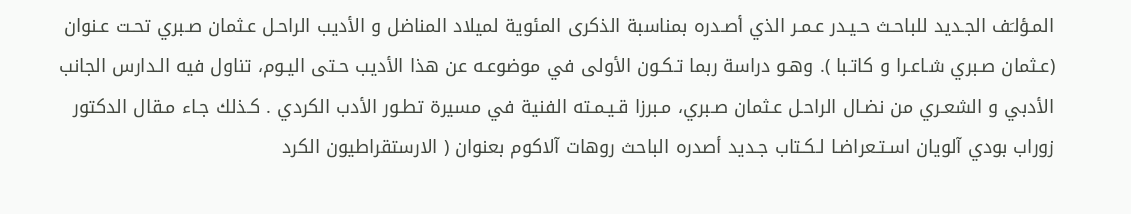المـؤلـَف الجـديد للباحـث حـيـدر عـمـر الذي أصـدره بمناسبة الذكرى المئوية لميلاد المناضل و الأديب الراحـل عـثمان صـبري تحـت عـنوان (عـثمان صـبري شـاعـرا و كاتـبا ). وهـو دراسة ربما تـكـون الأولى في موضوعـه عن هذا الأديب حـتى اليـوم، تناول فيه الـدارس الجانب الأدبي و الشعـري من نضـال الراحـل عـثمان صـبري، مـبرزا قـيـمـته الفنية في مسيرة تطـور الأدب الكردي . كـذلك جـاء مـقال الدكتور زوراب بودي آلويان اسـتـعراضـا لـكـتاب جـديد أصدره الباحث روهات آلاكوم بعنوان ( الارستقراطيون الكرد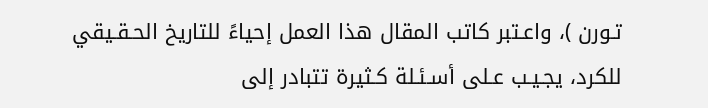تـورن )، واعـتبر كاتب المقال هذا العمل إحياءً للتاريخ الحـقـيقي للكرد، يجـيـب عـلى أسـئـلة كـثيرة تتبادر إلى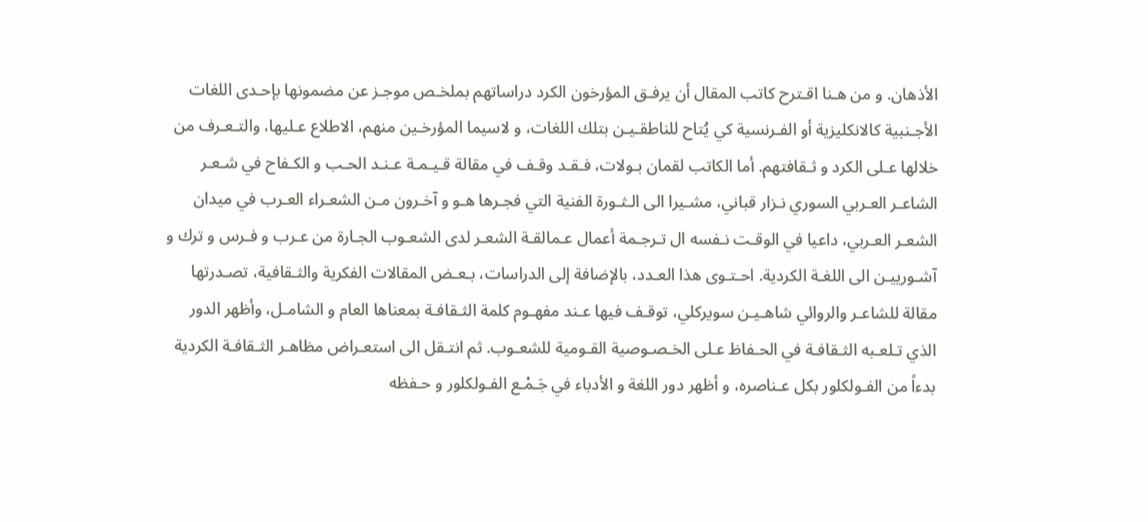الأذهان. و من هـنا اقـترح كاتب المقال أن يرفـق المؤرخون الكرد دراساتهم بملخـص موجـز عن مضمونها بإحـدى اللغات الأجـنبية كالانكليزية أو الفـرنسية كي يُتاح للناطقـيـن بتلك اللغات، و لاسيما المؤرخـين منهم، الاطلاع عـليها، والتـعـرف من خلالها عـلى الكرد و ثـقافتهم. أما الكاتب لقمان بـولات، فـقـد وقـف في مقالة قـيـمـة عـنـد الحـب و الكـفاح في شـعـر الشاعـر العـربي السوري نـزار قباني، مشـيرا الى الـثـورة الفنية التي فجـرها هـو و آخـرون مـن الشعـراء العـرب في ميدان الشعـر العـربي، داعيا في الوقـت نـفسه ال تـرجـمة أعمال عـمالقـة الشعـر لدى الشعـوب الجـارة من عـرب و فـرس و ترك و آشـورييـن الى اللغـة الكردية. احـتـوى هذا العـدد، بالإضافة إلى الدراسات، بـعـض المقالات الفكرية والثـقافية، تصـدرتها مقالة للشاعـر والروائي شاهـيـن سويركلي، توقـف فيها عـند مفهـوم كلمة الثـقافـة بمعناها العام و الشامـل، وأظهر الدور الذي تـلعـبه الثـقافـة في الحـفاظ عـلى الخـصـوصية القـومية للشعـوب. ثم انتـقل الى استعـراض مظاهـر الثـقافـة الكردية بدءاً من الفـولكلور بكل عـناصره، و أظهر دور اللغة و الأدباء في جَـمْـع الفـولكلور و حـفظه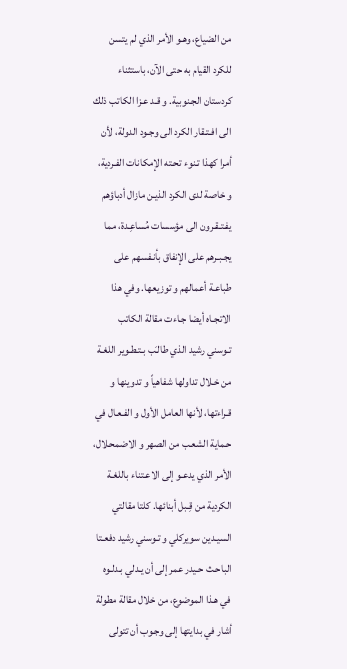من الضياع، وهـو الأمر الذي لم يتسن للكرد القيام به حتى الآن، باستثناء كردستان الجـنوبية. و قـد عـزا الكاتب ذلك الى افـتـقار الكرد الى وجـود الدولة، لأن أمرا كهذا تـنوء تحـته الإمكانات الفـردية، و خاصة لدى الكرد الذيـن مازال أدباؤهم يفـتـقـرون الى مؤسسات مُساعِـدة، مما يجـبـرهم على الإنفاق بأنـفسهم على طباعـة أعمالهم و توزيعها. وفي هذا الاتجـاه أيضا جـاءت مقالة الكاتب تـوسني رشيد الذي طالـَب بـتـطـوير اللغـة من خـلال تداولها شفاهياً و تدوينها و قـراءتها، لأنها العامل الأول و الفـعـال في حـماية الشعـب من الصهر و الاضمحـلال، الأمر الذي يدعـو إلى الاعـتناء باللغـة الكردية من قِـبل أبنائها. كلتا مقالتي السيـدين سويركلي و تـوسني رشيد دفعـتا الباحـث حـيدر عمر إلى أن يـدلي بـدلـوه في هـذا الموضوع، من خلال مقالة مطولة أشار في بدايتها إلى وجـوب أن تتولى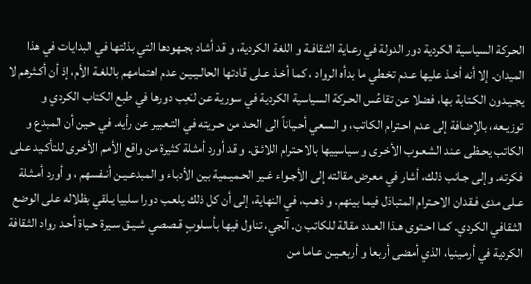الحـركة السياسية الكردية دور الدولة في رعـاية الثـقافـة و اللغة الكردية، و قد أشاد بجـهودها التي بذلتها في البدايات في هذا الميدان. إلا أنه أخـذ عليها عـدم تخـطي ما بدأه الرواد ، كما أخـذ عـلى قادتها الحالـيـيـن عدم اهتمامهم باللغـة الأم، إذ أن أكـثرهم لا يجـيـدون الكـتابة بها، فضلا عن تقاعُس الحـركة السياسية الكردية في سورية عن لـَعِب دورها في طبع الكتاب الكردي و توزيـعه، بالإضافة إلى عدم احـترام الكاتب، و السعي أحـياناً الى الحـد من حـريته في التـعبير عن رأيه. في حـين أن المبدع و الكاتب يحـظى عـند الشعـوب الأخـرى و سياسييها بالاحـترام اللائـق. و قد أورد أمثـلة كثيرة من واقع الأمم الأخـرى للتأكـيد عـلى فكرته. وإلى جـانب ذلك، أشار في معرض مقالته إلى الأجـواء غـير الحـميـمية بين الأدباء و المبدعـيـن أنـفسهم ، و أورد أمـثـلة عـلى مدى فـقدان الاحـترام المتبادَل فيما بينهم. و ذهـب، في النهاية، إلى أن كل ذلك يلعـب دورا سلبيا يـلقي بظلاله على الوضع الثـقافي الكردي. كما احـتوى هـذا العـدد مقالة للكاتب ن. آلجي، تناول فيها بأسـلوبٍ قـصصي شـيـق سـيرة حـياة أحـد رواد الثـقافة الكردية في أرمـينيا، الذي أمضى أربعا و أربعـيـن عـاما من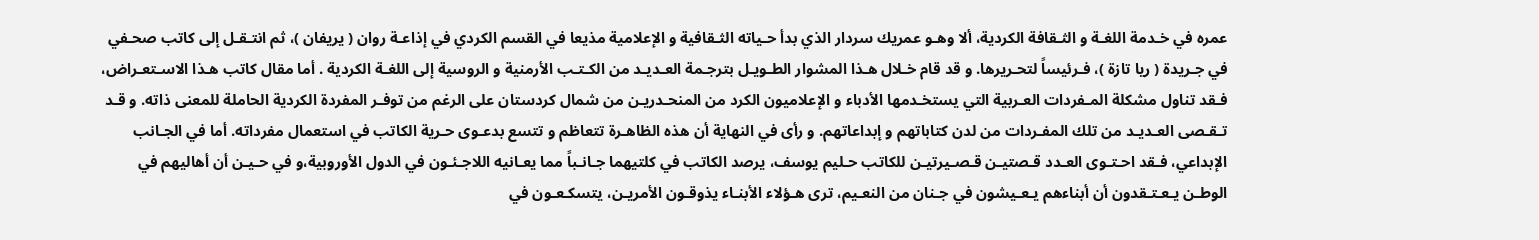عمره في خـدمة اللغـة و الثـقافة الكردية، ألا وهـو عمريك سردار الذي بدأ حـياته الثـقافية و الإعلامية مذيعا في القسم الكردي في إذاعـة روان ( يريفان )، ثم انتـقـل إلى كاتب صحـفي في جـريدة ( ريا تازة )، فـرئيساً لتحـريرها. و قد قام خـلال هـذا المشوار الطـويـل بترجـمة العـديـد من الكـتـب الأرمنية و الروسية إلى اللغـة الكردية . أما مقال كاتب هـذا الاسـتعـراض، فـقد تناول مشكلة المـفردات العـربية التي يستخـدمها الأدباء و الإعلاميون الكرد من المنحـدريـن من شمال كردستان على الرغم من توفـر المفردة الكردية الحاملة للمعنى ذاته. و قـد تـقـصى العـديـد من تلك المفـردات من لدن كتاباتهم و إبداعاتهم. و رأى في النهاية أن هذه الظاهـرة تتعاظم و تتسع بدعـوى حـرية الكاتب في استعمال مفرداته. أما في الجـانب الإبداعي، فـقد احـتـوى العـدد قـصتيـن قـصـيرتيـن للكاتب حـليم يوسف، يرصد الكاتب في كلتيهما جـانـباً مما يعـانيه اللاجـئـون في الدول الأوروبية،و في حـيـن أن أهاليهم في الوطـن يـعـتـقدون أن أبناءهم يـعـيشون في جـنان من النعـيم، ترى هـؤلاء الأبنـاء يذوقـون الأمريـن، يتسكـعـون في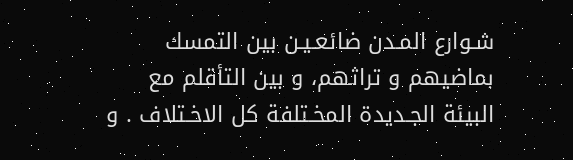شـوارع المـدن ضائعـيـن بين التمسك بماضيهم و تراثهم، و بين التأقلم مع البيئة الجـديدة المخـتلفة كل الاخـتلاف . و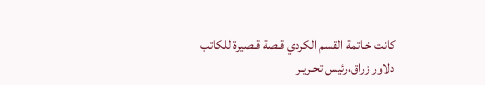كانت خـاتمة القسم الكردي قـصة قـصيرة للكاتب دلاور زراق،رئيس تحـريـر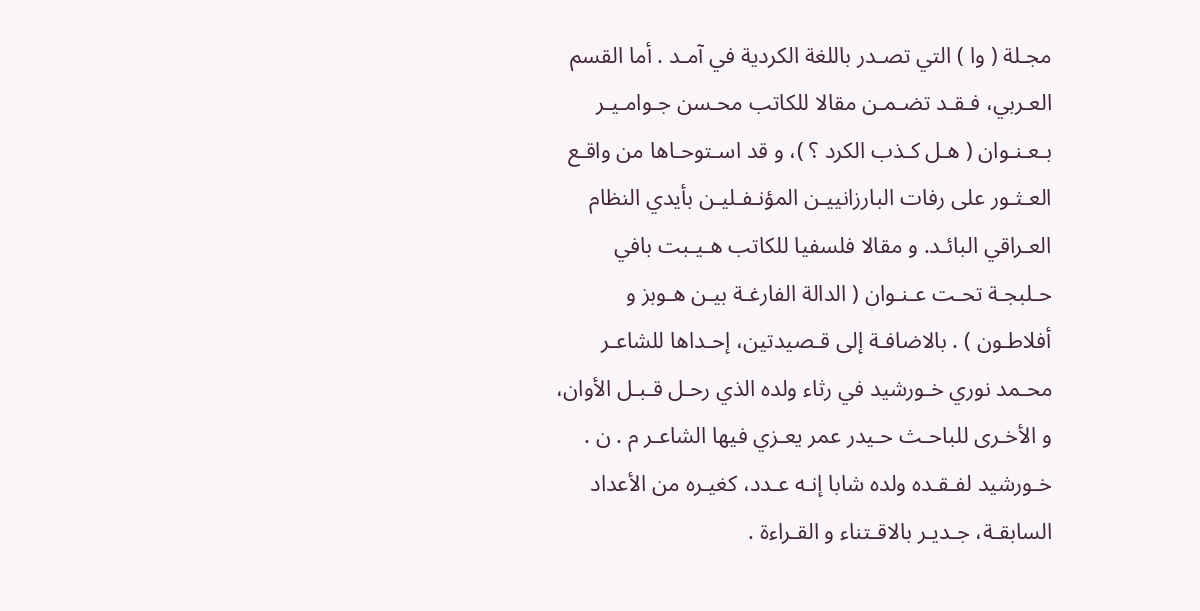مجـلة ( وا ) التي تصـدر باللغة الكردية في آمـد . أما القسم العـربي، فـقـد تضـمـن مقالا للكاتب محـسن جـوامـيـر بـعـنـوان ( هـل كـذب الكرد ؟ )، و قد اسـتوحـاها من واقـع العـثـور على رفات البارزانييـن المؤنـفـليـن بأيدي النظام العـراقي البائـد. و مقالا فلسفيا للكاتب هـيـبت بافي حـلبجـة تحـت عـنـوان ( الدالة الفارغـة بيـن هـوبز و أفلاطـون ) . بالاضافـة إلى قـصيدتين، إحـداها للشاعـر محـمد نوري خـورشيد في رثاء ولده الذي رحـل قـبـل الأوان، و الأخـرى للباحـث حـيدر عمر يعـزي فيها الشاعـر م . ن . خـورشيد لفـقـده ولده شابا إنـه عـدد، كغيـره من الأعداد السابقـة، جـديـر بالاقـتناء و القـراءة .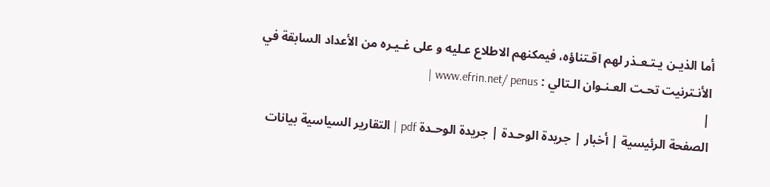أما الذيـن يـتـعـذر لهم اقـتناؤه، فيمكنهم الاطلاع عـليه و على غـيـره من الأعداد السابقة في الأنـترنيت تحـت العـنـوان الـتالي : www.efrin.net/ penus |
|
الصفحة الرئيسية | أخبار | جريدة الوحـدة | جريدة الوحـدة pdf | التقارير السياسية بيانات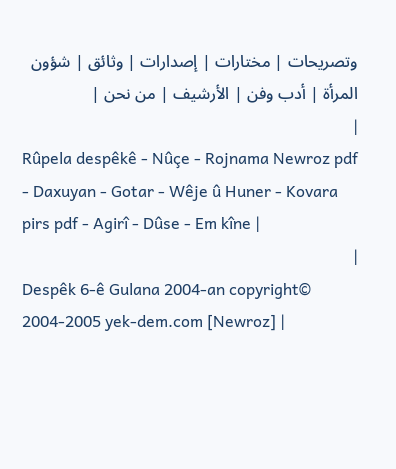وتصريحات | مختارات | إصدارات | وثائق | شؤون المرأة | أدب وفن | الأرشيف | من نحن |
|
Rûpela despêkê - Nûçe - Rojnama Newroz pdf - Daxuyan - Gotar - Wêje û Huner - Kovara pirs pdf - Agirî - Dûse - Em kîne |
|
Despêk 6-ê Gulana 2004-an copyright© 2004-2005 yek-dem.com [Newroz] |